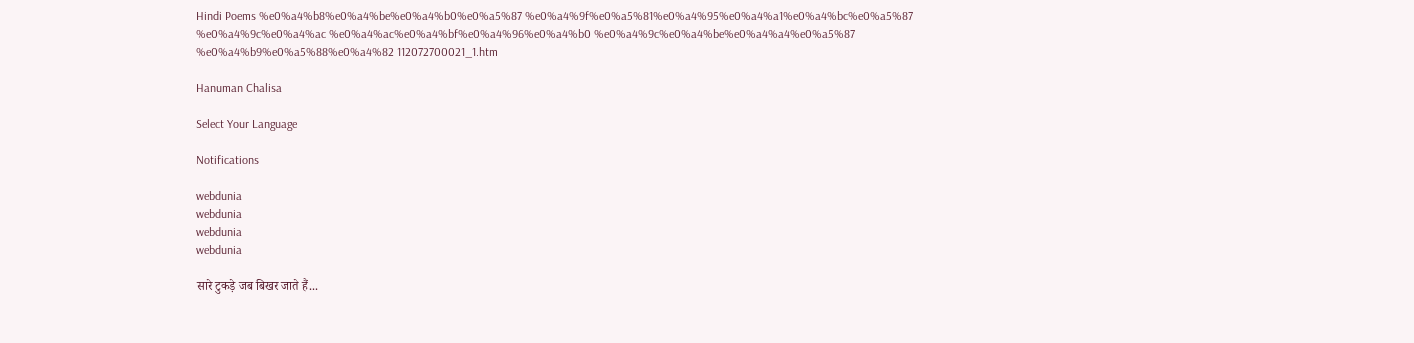Hindi Poems %e0%a4%b8%e0%a4%be%e0%a4%b0%e0%a5%87 %e0%a4%9f%e0%a5%81%e0%a4%95%e0%a4%a1%e0%a4%bc%e0%a5%87 %e0%a4%9c%e0%a4%ac %e0%a4%ac%e0%a4%bf%e0%a4%96%e0%a4%b0 %e0%a4%9c%e0%a4%be%e0%a4%a4%e0%a5%87 %e0%a4%b9%e0%a5%88%e0%a4%82 112072700021_1.htm

Hanuman Chalisa

Select Your Language

Notifications

webdunia
webdunia
webdunia
webdunia

सारे टुकड़े जब बिखर जाते हैं...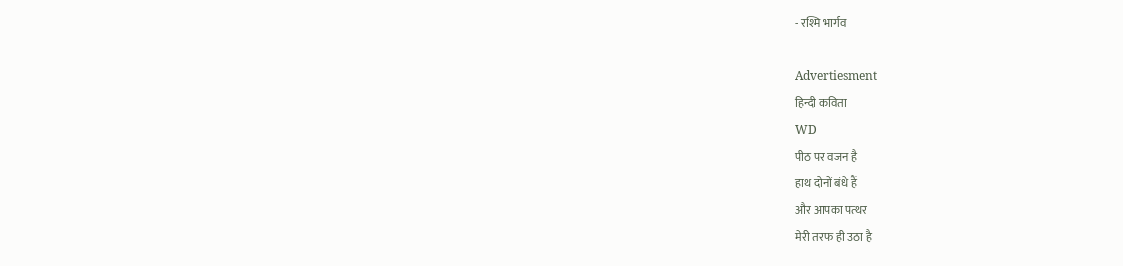- रश्मि भार्गव

Advertiesment
हिन्दी कविता
WD
पीठ पर वजन है
हाथ दोनों बंधे हैं
और आपका पत्‍थर
मेरी तरफ ही उठा है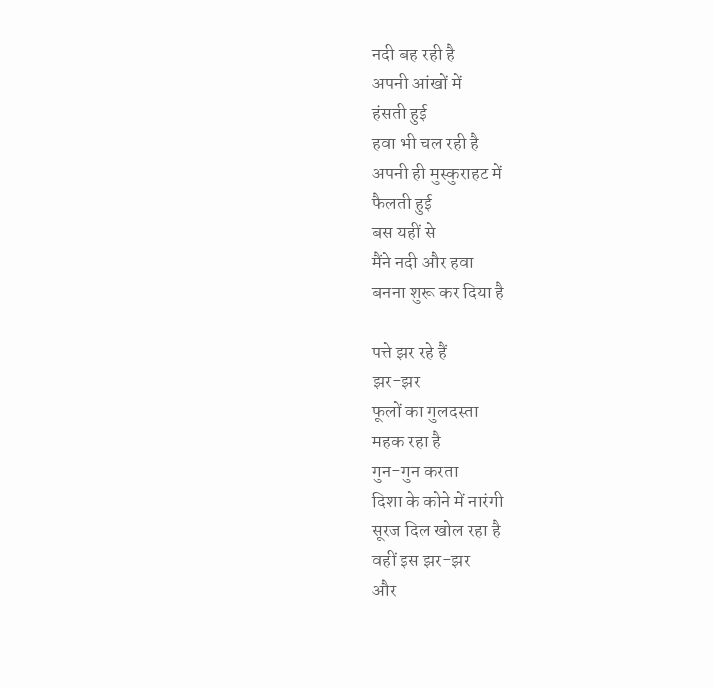नदी बह रही है
अपनी आंखों में
हंसती हुई
हवा भी चल रही है
अपनी ही मुस्कुराहट में
फैलती हुई
बस यहीं से
मैंने नदी और हवा
बनना शुरू कर दिया है

पत्ते झर रहे हैं
झर-झर
फूलों का गुलदस्ता
महक रहा है
गुन-गुन करता
दिशा के कोने में नारंगी
सूरज दिल खोल रहा है
वहीं इस झर-झर
और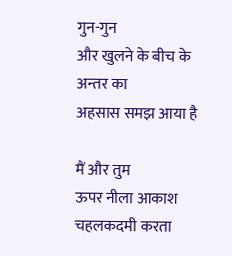गुन-गुन
और खुलने के बीच के
अन्तर का
अहसास समझ आया है

मैं और तुम
ऊपर नीला आकाश
चहलकदमी करता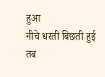हुआ
नीचे धरती बिछती हुई
तब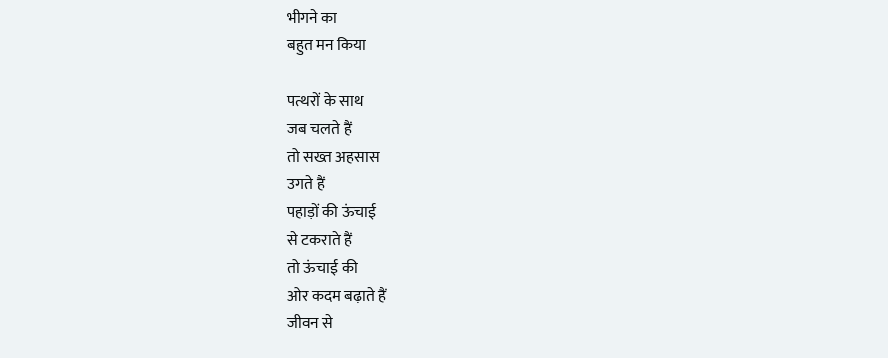भीगने का
बहुत मन किया

पत्थरों के साथ
जब चलते हैं
तो सख्त अहसास
उगते हैं
पहाड़ों की ऊंचाई
से टकराते हैं
तो ऊंचाई की
ओर कदम बढ़ाते हैं
जीवन से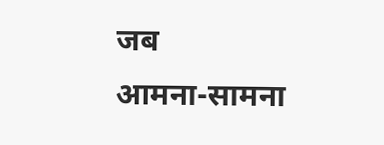जब
आमना-सामना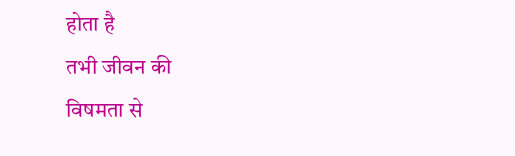होता है
तभी जीवन की
विषमता से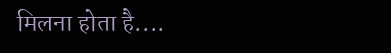मिलना होता है....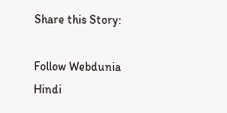Share this Story:

Follow Webdunia Hindi